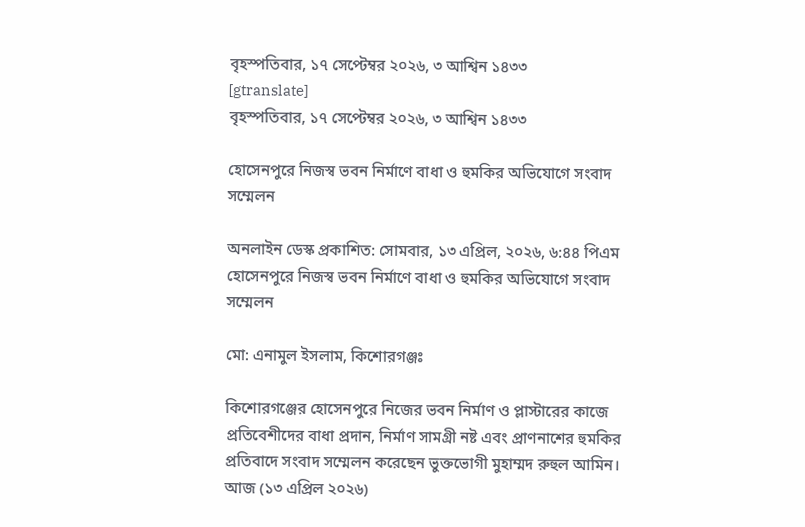বৃহস্পতিবার, ১৭ সেপ্টেম্বর ২০২৬, ৩ আশ্বিন ১৪৩৩
[gtranslate]
বৃহস্পতিবার, ১৭ সেপ্টেম্বর ২০২৬, ৩ আশ্বিন ১৪৩৩

হোসেনপুরে নিজস্ব ভবন নির্মাণে বাধা ও হুমকির অভিযোগে সংবাদ সম্মেলন

অনলাইন ডেস্ক প্রকাশিত: সোমবার, ১৩ এপ্রিল, ২০২৬, ৬:৪৪ পিএম
হোসেনপুরে নিজস্ব ভবন নির্মাণে বাধা ও হুমকির অভিযোগে সংবাদ সম্মেলন

মো: এনামুল ইসলাম, কিশোরগঞ্জঃ

কিশোরগঞ্জের হোসেনপুরে নিজের ভবন নির্মাণ ও প্লাস্টারের কাজে প্রতিবেশীদের বাধা প্রদান, নির্মাণ সামগ্রী নষ্ট এবং প্রাণনাশের হুমকির প্রতিবাদে সংবাদ সম্মেলন করেছেন ভুক্তভোগী মুহাম্মদ রুহুল আমিন।
আজ (১৩ এপ্রিল ২০২৬)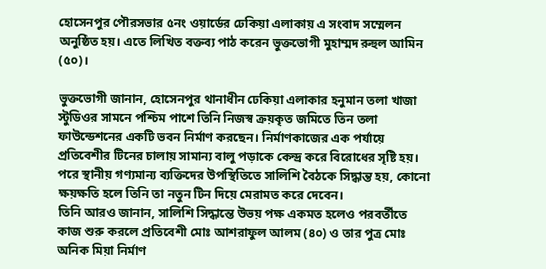হোসেনপুর পৌরসভার ৫নং ওয়ার্ডের ঢেকিয়া এলাকায় এ সংবাদ সম্মেলন অনুষ্ঠিত হয়। এতে লিখিত বক্তব্য পাঠ করেন ভুক্তভোগী মুহাম্মদ রুহুল আমিন (৫০)।

ভুক্তভোগী জানান, হোসেনপুর থানাধীন ঢেকিয়া এলাকার হনুমান তলা খাজা স্টুডিওর সামনে পশ্চিম পাশে তিনি নিজস্ব ক্রয়কৃত জমিতে তিন তলা ফাউন্ডেশনের একটি ভবন নির্মাণ করছেন। নির্মাণকাজের এক পর্যায়ে প্রতিবেশীর টিনের চালায় সামান্য বালু পড়াকে কেন্দ্র করে বিরোধের সৃষ্টি হয়। পরে স্থানীয় গণ্যমান্য ব্যক্তিদের উপস্থিতিতে সালিশি বৈঠকে সিদ্ধান্ত হয়, কোনো ক্ষয়ক্ষতি হলে তিনি তা নতুন টিন দিয়ে মেরামত করে দেবেন।
তিনি আরও জানান, সালিশি সিদ্ধান্তে উভয় পক্ষ একমত হলেও পরবর্তীতে কাজ শুরু করলে প্রতিবেশী মোঃ আশরাফুল আলম (৪০) ও তার পুত্র মোঃ অনিক মিয়া নির্মাণ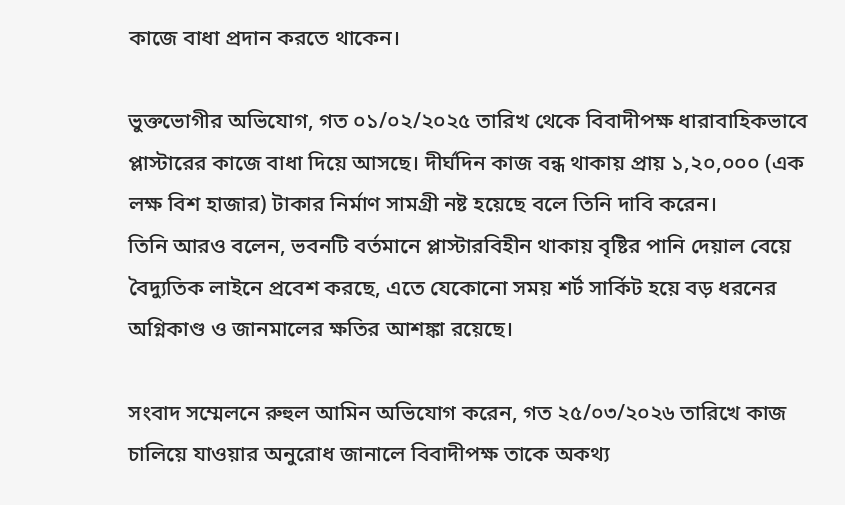কাজে বাধা প্রদান করতে থাকেন।

ভুক্তভোগীর অভিযোগ, গত ০১/০২/২০২৫ তারিখ থেকে বিবাদীপক্ষ ধারাবাহিকভাবে প্লাস্টারের কাজে বাধা দিয়ে আসছে। দীর্ঘদিন কাজ বন্ধ থাকায় প্রায় ১,২০,০০০ (এক লক্ষ বিশ হাজার) টাকার নির্মাণ সামগ্রী নষ্ট হয়েছে বলে তিনি দাবি করেন।
তিনি আরও বলেন, ভবনটি বর্তমানে প্লাস্টারবিহীন থাকায় বৃষ্টির পানি দেয়াল বেয়ে বৈদ্যুতিক লাইনে প্রবেশ করছে, এতে যেকোনো সময় শর্ট সার্কিট হয়ে বড় ধরনের অগ্নিকাণ্ড ও জানমালের ক্ষতির আশঙ্কা রয়েছে।

সংবাদ সম্মেলনে রুহুল আমিন অভিযোগ করেন, গত ২৫/০৩/২০২৬ তারিখে কাজ চালিয়ে যাওয়ার অনুরোধ জানালে বিবাদীপক্ষ তাকে অকথ্য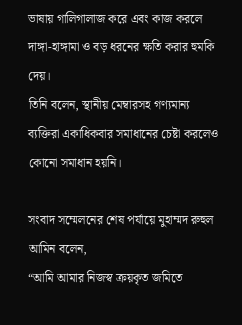ভাষায় গালিগালাজ করে এবং কাজ করলে দাঙ্গা-হাঙ্গামা ও বড় ধরনের ক্ষতি করার হুমকি দেয়।
তিনি বলেন, স্থানীয় মেম্বারসহ গণ্যমান্য ব্যক্তিরা একাধিকবার সমাধানের চেষ্টা করলেও কোনো সমাধান হয়নি।

সংবাদ সম্মেলনের শেষ পর্যায়ে মুহাম্মদ রুহুল আমিন বলেন,
“আমি আমার নিজস্ব ক্রয়কৃত জমিতে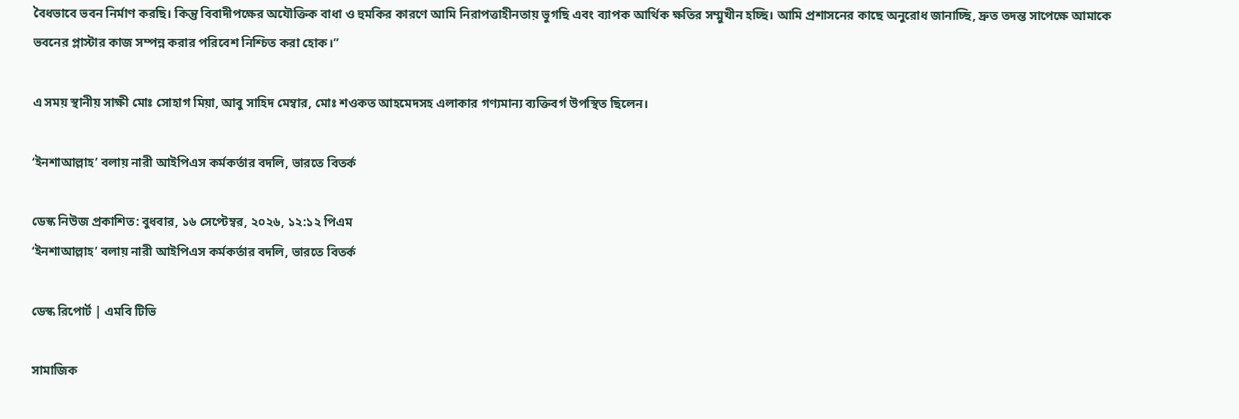বৈধভাবে ভবন নির্মাণ করছি। কিন্তু বিবাদীপক্ষের অযৌক্তিক বাধা ও হুমকির কারণে আমি নিরাপত্তাহীনতায় ভুগছি এবং ব্যাপক আর্থিক ক্ষতির সম্মুখীন হচ্ছি। আমি প্রশাসনের কাছে অনুরোধ জানাচ্ছি, দ্রুত তদন্ত সাপেক্ষে আমাকে ভবনের প্লাস্টার কাজ সম্পন্ন করার পরিবেশ নিশ্চিত করা হোক।”

এ সময় স্থানীয় সাক্ষী মোঃ সোহাগ মিয়া, আবু সাহিদ মেম্বার, মোঃ শওকত আহমেদসহ এলাকার গণ্যমান্য ব্যক্তিবর্গ উপস্থিত ছিলেন।

‘ইনশাআল্লাহ’ বলায় নারী আইপিএস কর্মকর্তার বদলি, ভারতে বিতর্ক

ডেস্ক নিউজ প্রকাশিত: বুধবার, ১৬ সেপ্টেম্বর, ২০২৬, ১২:১২ পিএম
‘ইনশাআল্লাহ’ বলায় নারী আইপিএস কর্মকর্তার বদলি, ভারতে বিতর্ক

ডেস্ক রিপোর্ট | এমবি টিভি

সামাজিক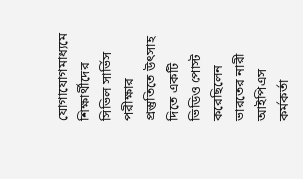যোগাযোগমাধ্যমে শিক্ষার্থীদের সিভিল সার্ভিস পরীক্ষার প্রস্তুতিতে উৎসাহ দিতে একটি ভিডিও পোস্ট করেছিলেন ভারতের নারী আইপিএস কর্মকর্তা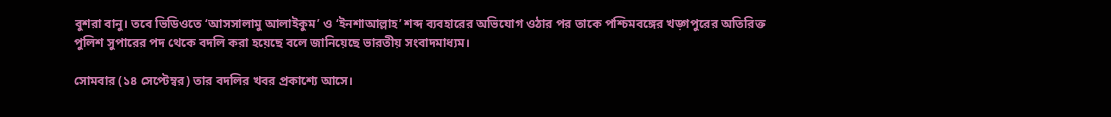বুশরা বানু। তবে ভিডিওতে ‘আসসালামু আলাইকুম’ ও ‘ইনশাআল্লাহ’ শব্দ ব্যবহারের অভিযোগ ওঠার পর তাকে পশ্চিমবঙ্গের খড়্গপুরের অতিরিক্ত পুলিশ সুপারের পদ থেকে বদলি করা হয়েছে বলে জানিয়েছে ভারতীয় সংবাদমাধ্যম।

সোমবার (১৪ সেপ্টেম্বর) তার বদলির খবর প্রকাশ্যে আসে।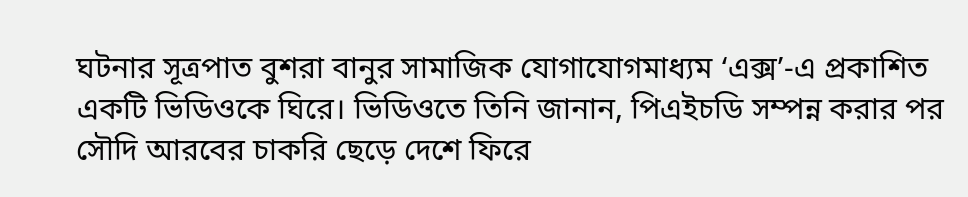ঘটনার সূত্রপাত বুশরা বানুর সামাজিক যোগাযোগমাধ্যম ‘এক্স’-এ প্রকাশিত একটি ভিডিওকে ঘিরে। ভিডিওতে তিনি জানান, পিএইচডি সম্পন্ন করার পর সৌদি আরবের চাকরি ছেড়ে দেশে ফিরে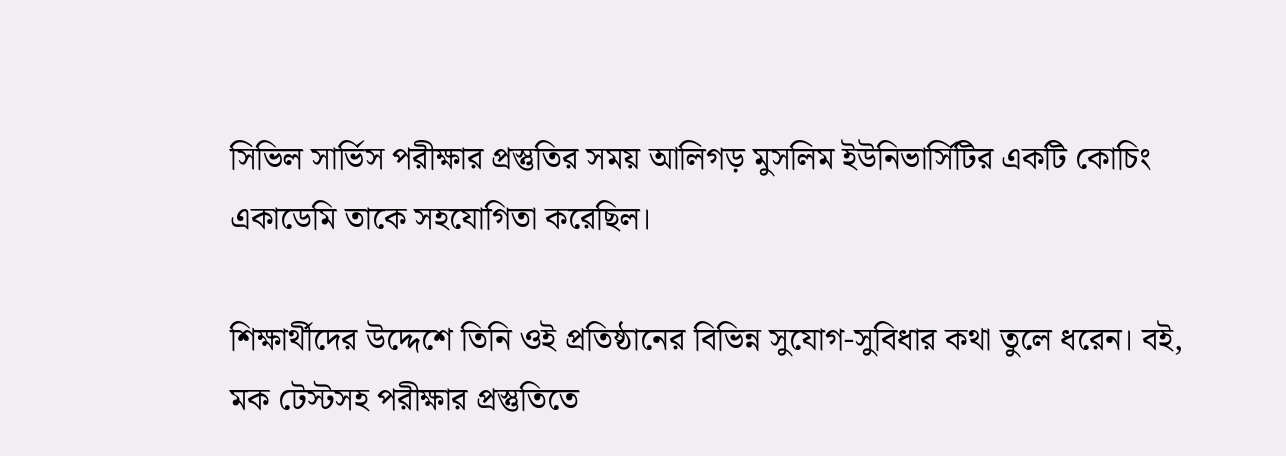সিভিল সার্ভিস পরীক্ষার প্রস্তুতির সময় আলিগড় মুসলিম ইউনিভার্সিটির একটি কোচিং একাডেমি তাকে সহযোগিতা করেছিল।

শিক্ষার্থীদের উদ্দেশে তিনি ওই প্রতিষ্ঠানের বিভিন্ন সুযোগ-সুবিধার কথা তুলে ধরেন। বই, মক টেস্টসহ পরীক্ষার প্রস্তুতিতে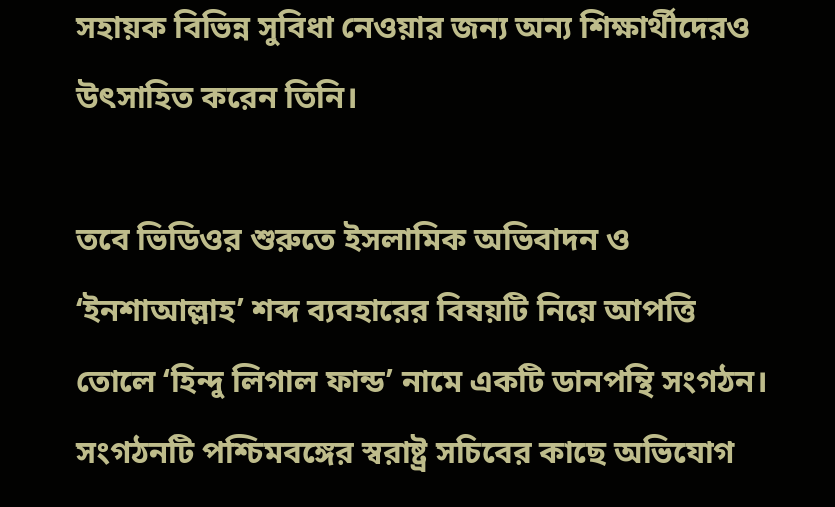সহায়ক বিভিন্ন সুবিধা নেওয়ার জন্য অন্য শিক্ষার্থীদেরও উৎসাহিত করেন তিনি।

তবে ভিডিওর শুরুতে ইসলামিক অভিবাদন ও ‘ইনশাআল্লাহ’ শব্দ ব্যবহারের বিষয়টি নিয়ে আপত্তি তোলে ‘হিন্দু লিগাল ফান্ড’ নামে একটি ডানপন্থি সংগঠন। সংগঠনটি পশ্চিমবঙ্গের স্বরাষ্ট্র সচিবের কাছে অভিযোগ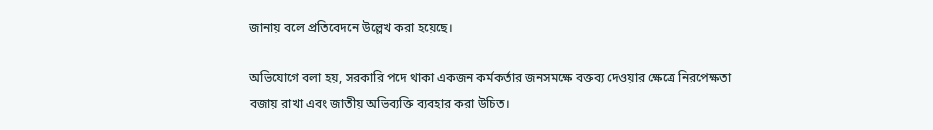জানায় বলে প্রতিবেদনে উল্লেখ করা হয়েছে।

অভিযোগে বলা হয়, সরকারি পদে থাকা একজন কর্মকর্তার জনসমক্ষে বক্তব্য দেওয়ার ক্ষেত্রে নিরপেক্ষতা বজায় রাখা এবং জাতীয় অভিব্যক্তি ব্যবহার করা উচিত।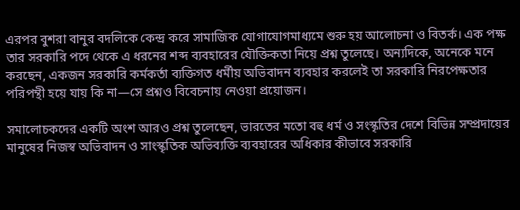এরপর বুশরা বানুর বদলিকে কেন্দ্র করে সামাজিক যোগাযোগমাধ্যমে শুরু হয় আলোচনা ও বিতর্ক। এক পক্ষ তার সরকারি পদে থেকে এ ধরনের শব্দ ব্যবহারের যৌক্তিকতা নিয়ে প্রশ্ন তুলেছে। অন্যদিকে, অনেকে মনে করছেন, একজন সরকারি কর্মকর্তা ব্যক্তিগত ধর্মীয় অভিবাদন ব্যবহার করলেই তা সরকারি নিরপেক্ষতার পরিপন্থী হয়ে যায় কি না—সে প্রশ্নও বিবেচনায় নেওয়া প্রয়োজন।

সমালোচকদের একটি অংশ আরও প্রশ্ন তুলেছেন, ভারতের মতো বহু ধর্ম ও সংস্কৃতির দেশে বিভিন্ন সম্প্রদায়ের মানুষের নিজস্ব অভিবাদন ও সাংস্কৃতিক অভিব্যক্তি ব্যবহারের অধিকার কীভাবে সরকারি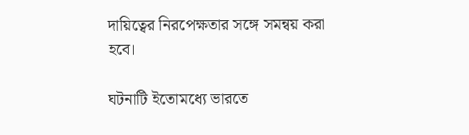দায়িত্বের নিরপেক্ষতার সঙ্গে সমন্বয় করা হবে।

ঘটনাটি ইতোমধ্যে ভারতে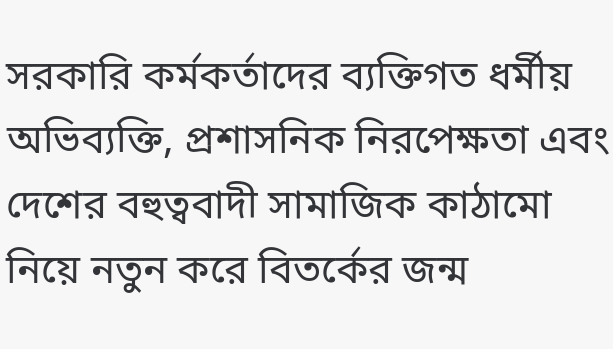সরকারি কর্মকর্তাদের ব্যক্তিগত ধর্মীয় অভিব্যক্তি, প্রশাসনিক নিরপেক্ষতা এবং দেশের বহুত্ববাদী সামাজিক কাঠামো নিয়ে নতুন করে বিতর্কের জন্ম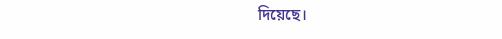দিয়েছে।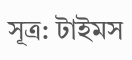সূত্র: টাইমস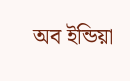অব ইন্ডিয়া